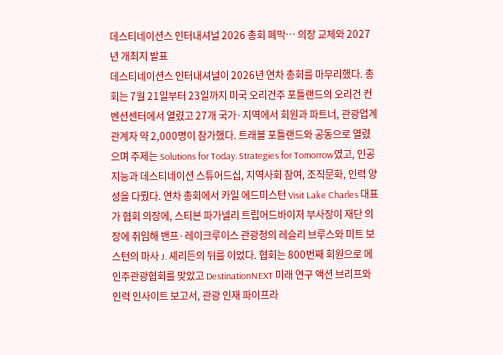데스티네이션스 인터내셔널 2026 총회 폐막… 의장 교체와 2027년 개최지 발표
데스티네이션스 인터내셔널이 2026년 연차 총회를 마무리했다. 총회는 7월 21일부터 23일까지 미국 오리건주 포틀랜드의 오리건 컨벤션센터에서 열렸고 27개 국가·지역에서 회원과 파트너, 관광업계 관계자 약 2,000명이 참가했다. 트래블 포틀랜드와 공동으로 열렸으며 주제는 Solutions for Today. Strategies for Tomorrow였고, 인공지능과 데스티네이션 스튜어드십, 지역사회 참여, 조직문화, 인력 양성을 다뤘다. 연차 총회에서 카일 에드미스턴 Visit Lake Charles 대표가 협회 의장에, 스티븐 파가넬리 트립어드바이저 부사장이 재단 의장에 취임해 밴프·레이크루이스 관광청의 레슬리 브루스와 미트 보스턴의 마사 J. 셰리든의 뒤를 이었다. 협회는 800번째 회원으로 메인주관광협회를 맞았고 DestinationNEXT 미래 연구 액션 브리프와 인력 인사이트 보고서, 관광 인재 파이프라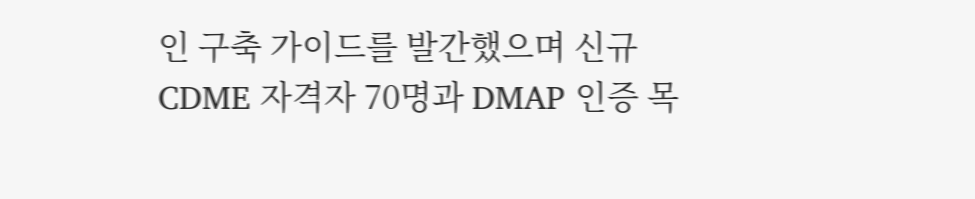인 구축 가이드를 발간했으며 신규 CDME 자격자 70명과 DMAP 인증 목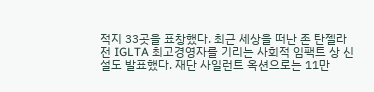적지 33곳을 표창했다. 최근 세상을 떠난 존 탄젤라 전 IGLTA 최고경영자를 기리는 사회적 임팩트 상 신설도 발표했다. 재단 사일런트 옥션으로는 11만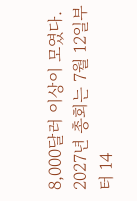8,000달러 이상이 모였다. 2027년 총회는 7월 12일부터 14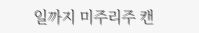일까지 미주리주 캔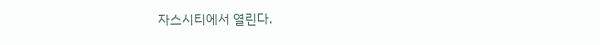자스시티에서 열린다.